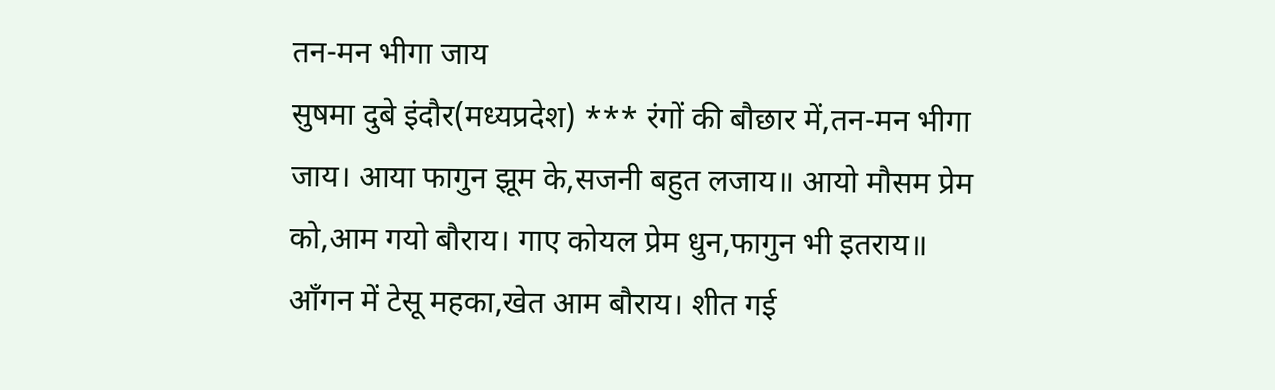तन-मन भीगा जाय
सुषमा दुबे इंदौर(मध्यप्रदेश) *** रंगों की बौछार में,तन-मन भीगा जाय। आया फागुन झूम के,सजनी बहुत लजाय॥ आयो मौसम प्रेम को,आम गयो बौराय। गाए कोयल प्रेम धुन,फागुन भी इतराय॥ आँगन में टेसू महका,खेत आम बौराय। शीत गई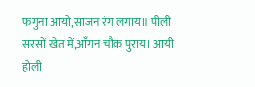फगुना आयो,साजन रंग लगाय॥ पीली सरसों खेत में,आँगन चौक पुराय। आयी होली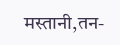मस्तानी,तन-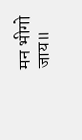मन भीगो जाय॥